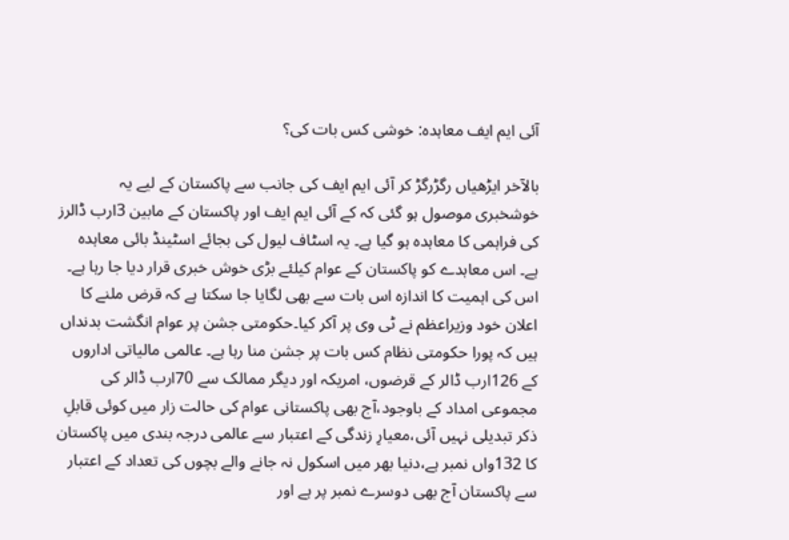آئی ایم ایف معاہدہ: خوشی کس بات کی؟

بالآخر ایڑھیاں رگڑرگڑ کر آئی ایم ایف کی جانب سے پاکستان کے لیے یہ خوشخبری موصول ہو گئی کہ کے آئی ایم ایف اور پاکستان کے مابین 3ارب ڈالرز کی فراہمی کا معاہدہ ہو گیا ہے۔ یہ اسٹاف لیول کی بجائے اسٹینڈ بائی معاہدہ ہے۔ اس معاہدے کو پاکستان کے عوام کیلئے بڑی خوش خبری قرار دیا جا رہا ہے۔ اس کی اہمیت کا اندازہ اس بات سے بھی لگایا جا سکتا ہے کہ قرض ملنے کا اعلان خود وزیراعظم نے ٹی وی پر آکر کیا۔حکومتی جشن پر عوام انگشت بدنداں ہیں کہ پورا حکومتی نظام کس بات پر جشن منا رہا ہے۔ عالمی مالیاتی اداروں کے 126ارب ڈالر کے قرضوں، امریکہ اور دیگر ممالک سے 70ارب ڈالر کی مجموعی امداد کے باوجود،آج بھی پاکستانی عوام کی حالت زار میں کوئی قابلِ ذکر تبدیلی نہیں آئی،معیارِ زندگی کے اعتبار سے عالمی درجہ بندی میں پاکستان کا 132واں نمبر ہے،دنیا بھر میں اسکول نہ جانے والے بچوں کی تعداد کے اعتبار سے پاکستان آج بھی دوسرے نمبر پر ہے اور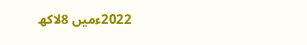2022ءمیں 8لاکھ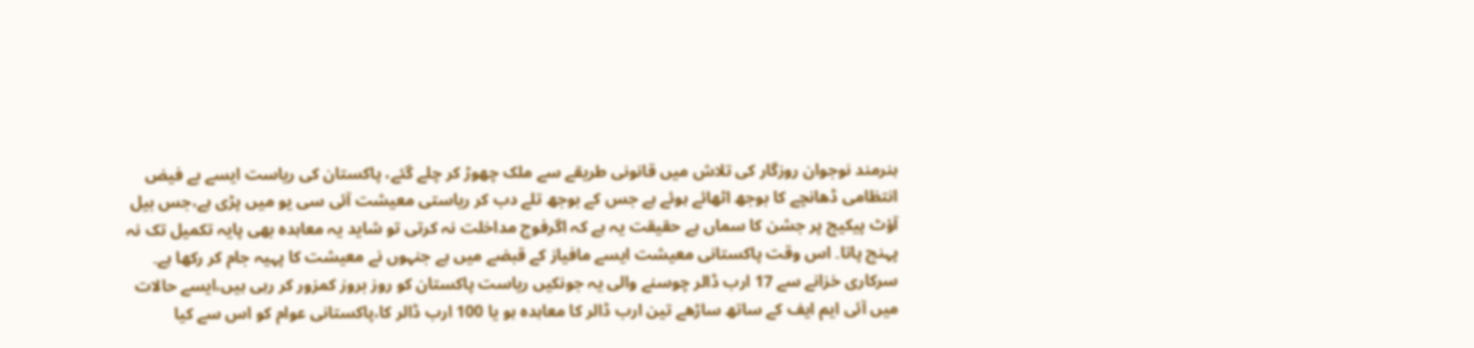ہنرمند نوجوان روزگار کی تلاش میں قانونی طریقے سے ملک چھوڑ کر چلے گئے، پاکستان کی ریاست ایسے بے فیض انتظامی ڈھانچے کا بوجھ اٹھائے ہوئے ہے جس کے بوجھ تلے دب کر ریاستی معیشت آئی سی یو میں پڑی ہے،جس بیل آؤٹ پیکیج پر جشن کا سماں ہے حقیقت یہ ہے کہ اگرفوج مداخلت نہ کرتی تو شاید یہ معاہدہ بھی پایہ تکمیل تک نہ پہنچ پاتا۔ اس وقت پاکستانی معیشت ایسے مافیاز کے قبضے میں ہے جنہوں نے معیشت کا پہیہ جام کر رکھا ہے۔ سرکاری خزانے سے 17 ارب ڈالر چوسنے والی یہ جونکیں ریاست پاکستان کو روز بروز کمزور کر رہی ہیں،ایسے حالات میں آئی ایم ایف کے ساتھ ساڑھے تین ارب ڈالر کا معاہدہ ہو یا 100 ارب ڈالر کا،پاکستانی عوام کو اس سے کیا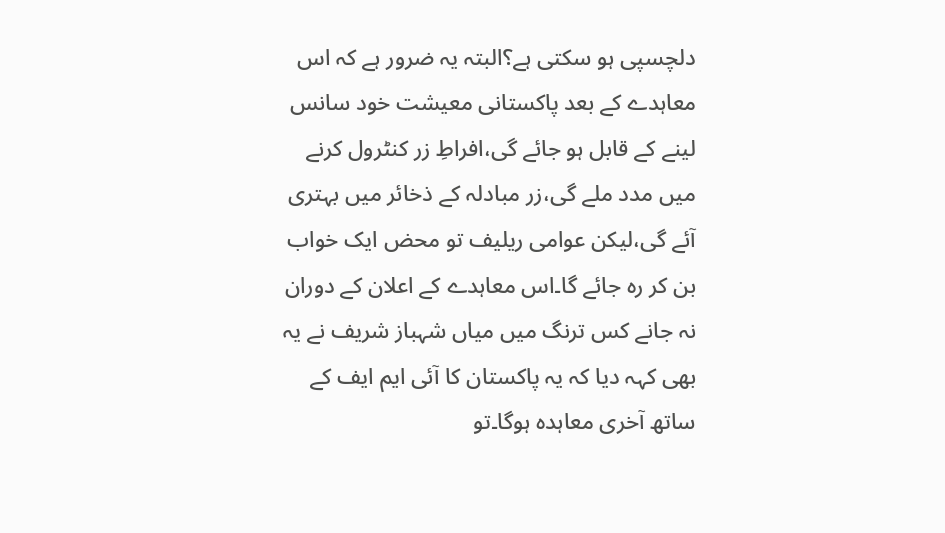دلچسپی ہو سکتی ہے؟البتہ یہ ضرور ہے کہ اس معاہدے کے بعد پاکستانی معیشت خود سانس لینے کے قابل ہو جائے گی،افراطِ زر کنٹرول کرنے میں مدد ملے گی،زر مبادلہ کے ذخائر میں بہتری آئے گی،لیکن عوامی ریلیف تو محض ایک خواب بن کر رہ جائے گا۔اس معاہدے کے اعلان کے دوران نہ جانے کس ترنگ میں میاں شہباز شریف نے یہ بھی کہہ دیا کہ یہ پاکستان کا آئی ایم ایف کے ساتھ آخری معاہدہ ہوگا۔تو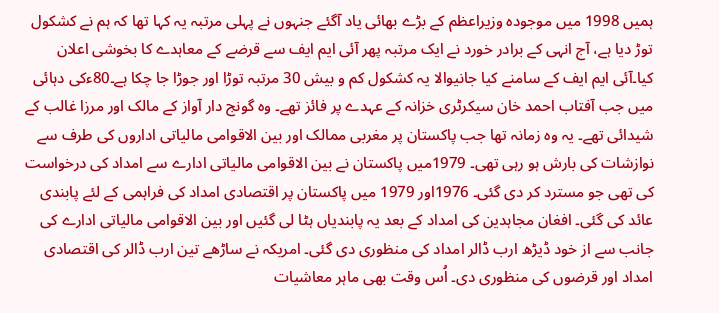ہمیں 1998 میں موجودہ وزیراعظم کے بڑے بھائی یاد آگئے جنہوں نے پہلی مرتبہ یہ کہا تھا کہ ہم نے کشکول توڑ دیا ہے، آج انہی کے برادر خورد نے ایک مرتبہ پھر آئی ایم ایف سے قرضے کے معاہدے کا بخوشی اعلان کیا۔آئی ایم ایف کے سامنے کیا جانیوالا یہ کشکول کم و بیش 30 مرتبہ توڑا اور جوڑا جا چکا ہے۔80ءکی دہائی میں جب آفتاب احمد خان سیکرٹری خزانہ کے عہدے پر فائز تھے۔ وہ گونج دار آواز کے مالک اور مرزا غالب کے شیدائی تھے۔ یہ وہ زمانہ تھا جب پاکستان پر مغربی ممالک اور بین الاقوامی مالیاتی اداروں کی طرف سے نوازشات کی بارش ہو رہی تھی۔ 1979میں پاکستان نے بین الاقوامی مالیاتی ادارے سے امداد کی درخواست کی تھی جو مسترد کر دی گئی۔ 1976اور 1979 میں پاکستان پر اقتصادی امداد کی فراہمی کے لئے پابندی عائد کی گئی۔ افغان مجاہدین کی امداد کے بعد یہ پابندیاں ہٹا لی گئیں اور بین الاقوامی مالیاتی ادارے کی جانب سے از خود ڈیڑھ ارب ڈالر امداد کی منظوری دی گئی۔ امریکہ نے ساڑھے تین ارب ڈالر کی اقتصادی امداد اور قرضوں کی منظوری دی۔ اُس وقت بھی ماہر معاشیات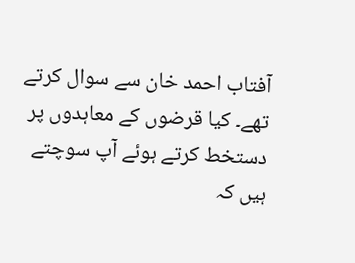آفتاب احمد خان سے سوال کرتے تھے۔ کیا قرضوں کے معاہدوں پر دستخط کرتے ہوئے آپ سوچتے ہیں کہ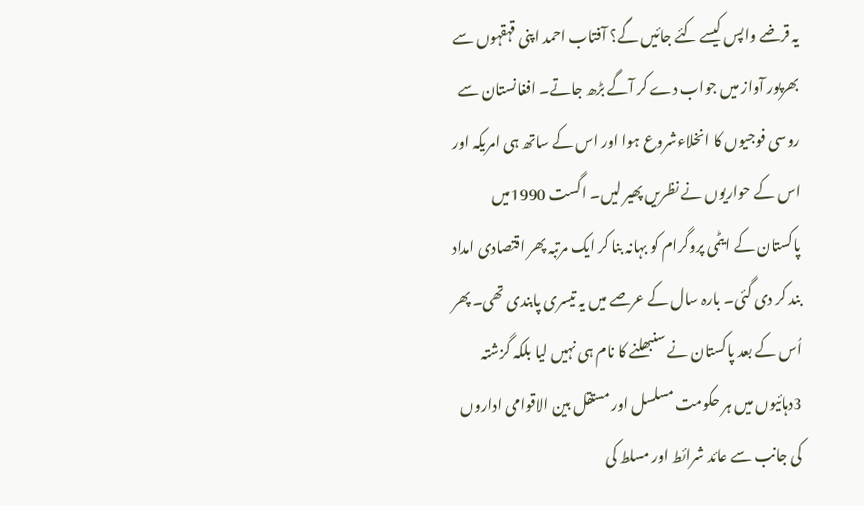یہ قرضے واپس کیسے کئے جائیں گے؟ آفتاب احمد اپنی قہقہوں سے بھرپور آواز میں جواب دے کر آگے بڑھ جاتے۔ افغانستان سے روسی فوجیوں کا انخلاءشروع ہوا اور اس کے ساتھ ہی امریکہ اور اس کے حواریوں نے نظریں پھیر لیں۔ اگست 1990میں پاکستان کے ایٹمی پروگرام کو بہانہ بنا کر ایک مرتبہ پھر اقتصادی امداد بند کر دی گئی۔ بارہ سال کے عرصے میں یہ تیسری پابندی تھی۔ پھر اُس کے بعد پاکستان نے سنبھلنے کا نام ہی نہیں لیا بلکہ گزشتہ 3دہائیوں میں ہر حکومت مسلسل اور مستقل بین الاقوامی اداروں کی جانب سے عائد شرائط اور مسلط کی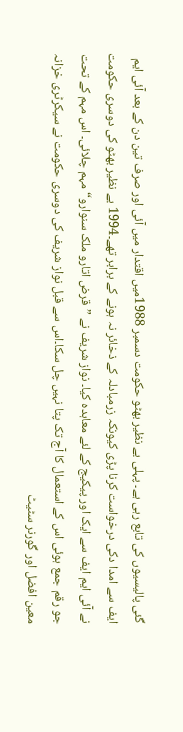گئی پالیسیوں کی تابع رہی ہے۔ پہلی بے نظیر بھٹو حکومت دسمبر 1988میں اقتدار میں آئی اور صرف تین دن کے بعد آئی ایم ایف سے امدا دکی درخواست کرنا پڑی کیونکہ زرمبادلہ کے ذخائر نہ ہونے کے برابر تھے۔1994 بے نظیر بھٹو کی دوسری حکومت نے آئی ایم ایف سے ایک اور پیکیج کے لئے معاہدہ کیا۔ نواز شریف نے ”قرض اتارو ملک سنوارو“ مہم چلائی۔ اس مہم کے تحت جو رقم جمع ہوئی اس کے استعمال کا آج تک پتا نہیں چل سکا۔اس سے قبل نواز شریف کی دوسری حکومت نے سیکرٹری خزانہ معین افضل اور گورنر سٹیٹ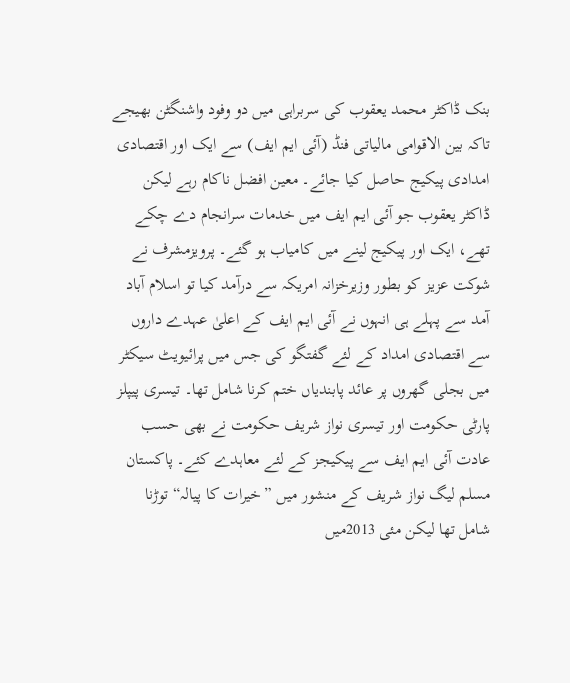بنک ڈاکٹر محمد یعقوب کی سربراہی میں دو وفود واشنگٹن بھیجے تاکہ بین الاقوامی مالیاتی فنڈ (آئی ایم ایف) سے ایک اور اقتصادی امدادی پیکیج حاصل کیا جائے۔ معین افضل ناکام رہے لیکن ڈاکٹر یعقوب جو آئی ایم ایف میں خدمات سرانجام دے چکے تھے، ایک اور پیکیج لینے میں کامیاب ہو گئے۔ پرویزمشرف نے شوکت عزیز کو بطور وزیرخزانہ امریکہ سے درآمد کیا تو اسلام آباد آمد سے پہلے ہی انہوں نے آئی ایم ایف کے اعلیٰ عہدے داروں سے اقتصادی امداد کے لئے گفتگو کی جس میں پرائیویٹ سیکٹر میں بجلی گھروں پر عائد پابندیاں ختم کرنا شامل تھا۔ تیسری پیپلز پارٹی حکومت اور تیسری نواز شریف حکومت نے بھی حسب عادت آئی ایم ایف سے پیکیجز کے لئے معاہدے کئے۔ پاکستان مسلم لیگ نواز شریف کے منشور میں ”خیرات کا پیالہ“ توڑنا شامل تھا لیکن مئی 2013میں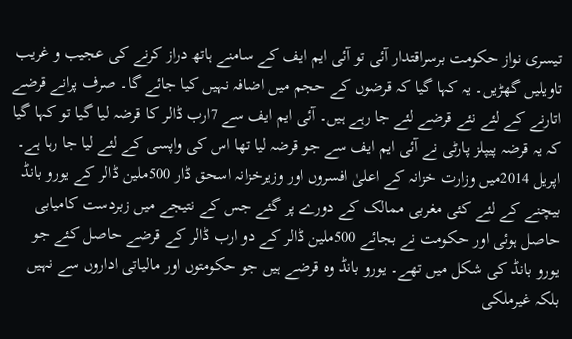تیسری نواز حکومت برسراقتدار آئی تو آئی ایم ایف کے سامنے ہاتھ دراز کرنے کی عجیب و غریب تاویلیں گھڑیں۔ یہ کہا گیا کہ قرضوں کے حجم میں اضافہ نہیں کیا جائے گا۔ صرف پرانے قرضے اتارنے کے لئے نئے قرضے لئے جا رہے ہیں۔ آئی ایم ایف سے 7ارب ڈالر کا قرضہ لیا گیا تو کہا گیا کہ یہ قرضہ پیپلز پارٹی نے آئی ایم ایف سے جو قرضہ لیا تھا اس کی واپسی کے لئے لیا جا رہا ہے۔ اپریل 2014میں وزارت خزانہ کے اعلیٰ افسروں اور وزیرخزانہ اسحق ڈار 500ملین ڈالر کے یورو بانڈ بیچنے کے لئے کئی مغربی ممالک کے دورے پر گئے جس کے نتیجے میں زبردست کامیابی حاصل ہوئی اور حکومت نے بجائے 500ملین ڈالر کے دو ارب ڈالر کے قرضے حاصل کئے جو یورو بانڈ کی شکل میں تھے۔ یورو بانڈ وہ قرضے ہیں جو حکومتوں اور مالیاتی اداروں سے نہیں بلکہ غیرملکی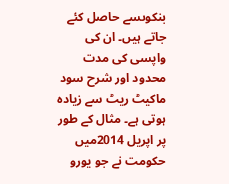بنکوںسے حاصل کئے جاتے ہیں۔ ان کی واپسی کی مدت محدود اور شرح سود ماکیٹ ریٹ سے زیادہ ہوتی ہے۔ مثال کے طور پر اپریل 2014میں حکومت نے جو یورو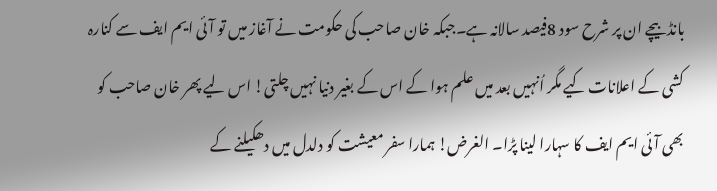بانڈ بیچے ان پر شرح سود 8فیصد سالانہ ہے۔جبکہ خان صاحب کی حکومت نے آغاز میں تو آئی ایم ایف سے کنارہ کشی کے اعلانات کیے مگر اُنہیں بعد میں علم ہوا کے اس کے بغیر دنیا نہیں چلتی! اس لیے پھر خان صاحب کو بھی آئی ایم ایف کا سہارا لینا پڑا۔ الغرض! ہمارا سفر معیشت کو دلدل میں دھکیلنے کے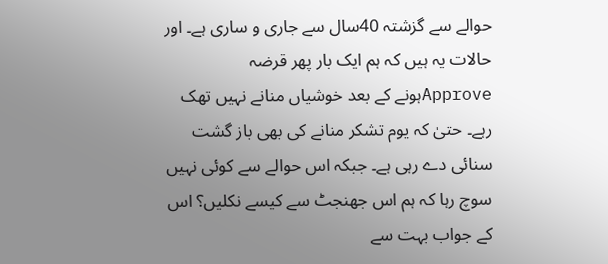حوالے سے گزشتہ 40سال سے جاری و ساری ہے۔ اور حالات یہ ہیں کہ ہم ایک بار پھر قرضہ Approveہونے کے بعد خوشیاں منانے نہیں تھک رہے۔ حتیٰ کہ یوم تشکر منانے کی بھی باز گشت سنائی دے رہی ہے۔ جبکہ اس حوالے سے کوئی نہیں سوچ رہا کہ ہم اس جھنجٹ سے کیسے نکلیں؟ اس کے جواب بہت سے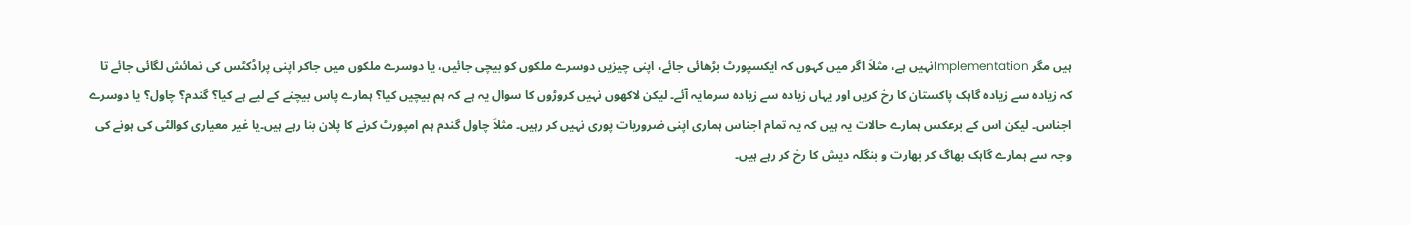ہیں مگر Implementationنہیں ہے، مثلاَ اگر میں کہوں کہ ایکسپورٹ بڑھائی جائے، اپنی چیزیں دوسرے ملکوں کو بیچی جائیں، یا دوسرے ملکوں میں جاکر اپنی پراڈکٹس کی نمائش لگائی جائے تا کہ زیادہ سے زیادہ گاہک پاکستان کا رخ کریں اور یہاں زیادہ سے زیادہ سرمایہ آئے۔ لیکن لاکھوں نہیں کروڑوں کا سوال یہ ہے کہ ہم بیچیں کیا؟ ہمارے پاس بیچنے کے لیے ہے کیا؟ گندم؟ چاول؟ یا دوسرے اجناس۔ لیکن اس کے برعکس ہمارے حالات یہ ہیں کہ یہ تمام اجناس ہماری اپنی ضروریات پوری نہیں کر رہیں۔ مثلاَ چاول گندم ہم امپورٹ کرنے کا پلان بنا رہے ہیں۔یا غیر معیاری کوالٹی کی ہونے کی وجہ سے ہمارے گاہک بھاگ کر بھارت و بنگلہ دیش کا رخ کر رہے ہیں۔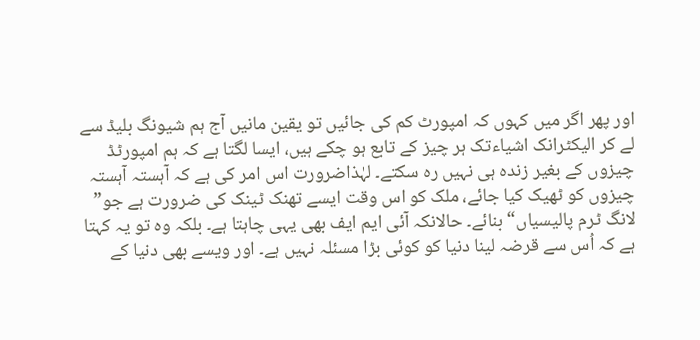اور پھر اگر میں کہوں کہ امپورٹ کم کی جائیں تو یقین مانیں آج ہم شیونگ بلیڈ سے لے کر الیکٹرانک اشیاءتک ہر چیز کے تابع ہو چکے ہیں، ایسا لگتا ہے کہ ہم امپورٹڈ چیزوں کے بغیر زندہ ہی نہیں رہ سکتے۔ لہٰذاضرورت اس امر کی ہے کہ آہستہ آہستہ چیزوں کو ٹھیک کیا جائے، ملک کو اس وقت ایسے تھنک ٹینک کی ضرورت ہے جو” لانگ ٹرم پالیسیاں“ بنائے۔ حالانکہ آئی ایم ایف بھی یہی چاہتا ہے۔ بلکہ وہ تو یہ کہتا ہے کہ اُس سے قرضہ لینا دنیا کو کوئی بڑا مسئلہ نہیں ہے۔ اور ویسے بھی دنیا کے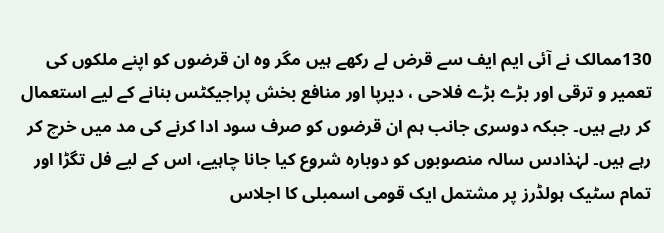130ممالک نے آئی ایم ایف سے قرض لے رکھے ہیں مگر وہ ان قرضوں کو اپنے ملکوں کی تعمیر و ترقی اور بڑے بڑے فلاحی ، دیرپا اور منافع بخش پراجیکٹس بنانے کے لیے استعمال کر رہے ہیں۔ جبکہ دوسری جانب ہم ان قرضوں کو صرف سود ادا کرنے کی مد میں خرچ کر رہے ہیں۔ لہٰذادس سالہ منصوبوں کو دوبارہ شروع کیا جانا چاہیے، اس کے لیے فل تگڑا اور تمام سٹیک ہولڈرز پر مشتمل ایک قومی اسمبلی کا اجلاس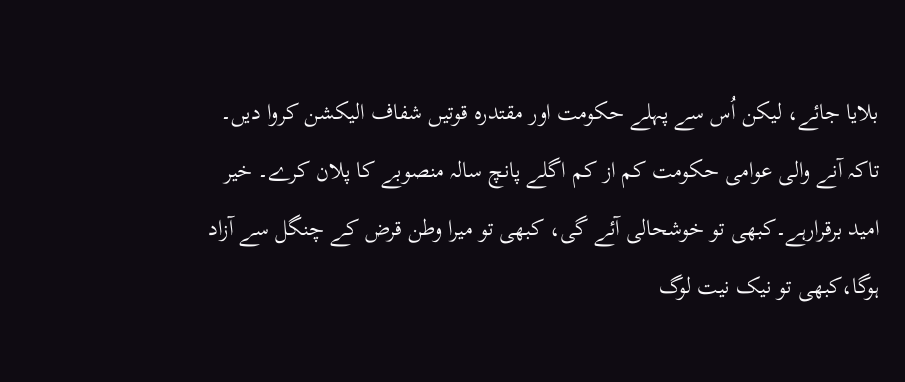بلایا جائے، لیکن اُس سے پہلے حکومت اور مقتدرہ قوتیں شفاف الیکشن کروا دیں۔ تاکہ آنے والی عوامی حکومت کم از کم اگلے پانچ سالہ منصوبے کا پلان کرے۔ خیر امید برقرارہے۔کبھی تو خوشحالی آئے گی، کبھی تو میرا وطن قرض کے چنگل سے آزاد ہوگا،کبھی تو نیک نیت لوگ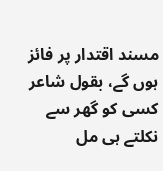مسند اقتدار پر فائز ہوں گے، بقول شاعر کسی کو گھر سے نکلتے ہی مل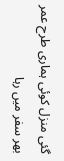گئی منزل کوئی ہماری طرح عمر بھر سفر میں رہا